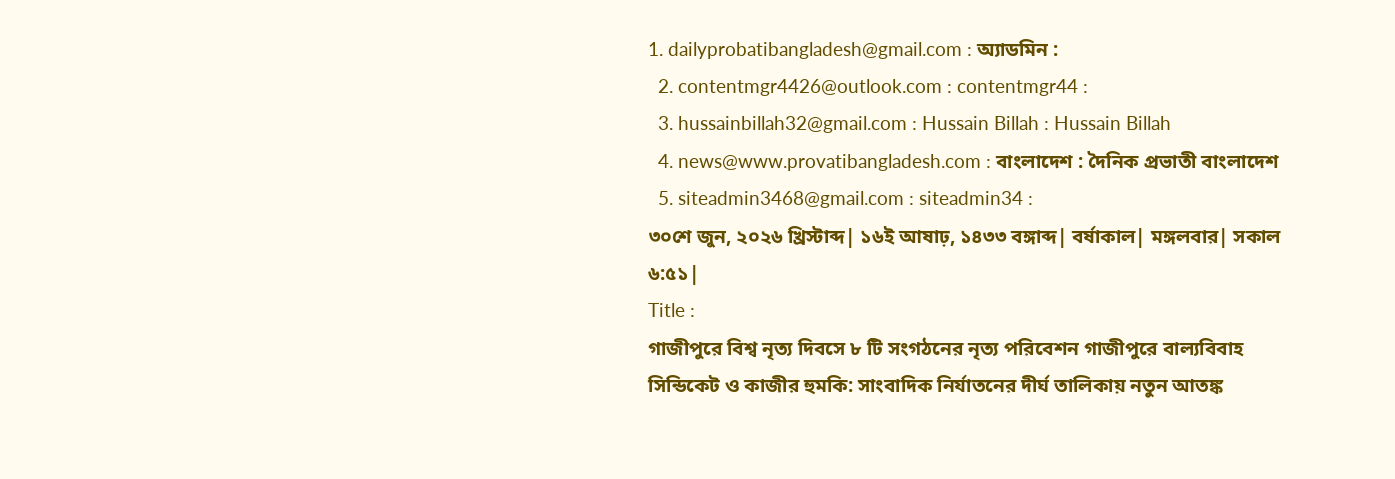1. dailyprobatibangladesh@gmail.com : অ্যাডমিন :
  2. contentmgr4426@outlook.com : contentmgr44 :
  3. hussainbillah32@gmail.com : Hussain Billah : Hussain Billah
  4. news@www.provatibangladesh.com : বাংলাদেশ : দৈনিক প্রভাতী বাংলাদেশ
  5. siteadmin3468@gmail.com : siteadmin34 :
৩০শে জুন, ২০২৬ খ্রিস্টাব্দ| ১৬ই আষাঢ়, ১৪৩৩ বঙ্গাব্দ| বর্ষাকাল| মঙ্গলবার| সকাল ৬:৫১|
Title :
গাজীপুরে বিশ্ব নৃত্য দিবসে ৮ টি সংগঠনের নৃত্য পরিবেশন গাজীপুরে বাল্যবিবাহ সিন্ডিকেট ও কাজীর হুমকি: সাংবাদিক নির্যাতনের দীর্ঘ তালিকায় নতুন আতঙ্ক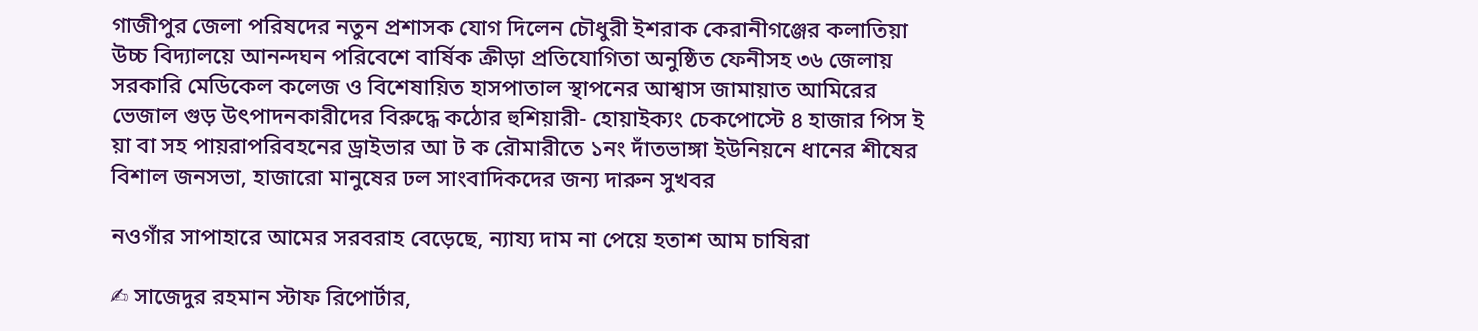গাজীপুর জেলা পরিষদের নতুন প্রশাসক যোগ দিলেন চৌধুরী ইশরাক কেরানীগঞ্জের কলাতিয়া উচ্চ বিদ্যালয়ে আনন্দঘন পরিবেশে বার্ষিক ক্রীড়া প্রতিযোগিতা অনুষ্ঠিত ফেনীসহ ৩৬ জেলায় সরকারি মেডিকেল কলেজ ও বিশেষায়িত হাসপাতাল স্থাপনের আশ্বাস জামায়াত আমিরের ভেজাল গুড় উৎপাদনকারীদের বিরুদ্ধে কঠোর হুশিয়ারী- হোয়াইক্যং চেকপোস্টে ৪ হাজার পিস ই য়া বা সহ পায়রাপরিবহনের ড্রাইভার আ ট ক রৌমারীতে ১নং দাঁতভাঙ্গা ইউনিয়নে ধানের শীষের বিশাল জনসভা, হাজারো মানুষের ঢল সাংবাদিকদের জন্য দারুন সুখবর

নওগাঁর সাপাহারে আমের সরবরাহ বেড়েছে, ন্যায্য দাম না পেয়ে হতাশ আম চাষিরা

✍ সাজেদুর রহমান স্টাফ রিপোর্টার,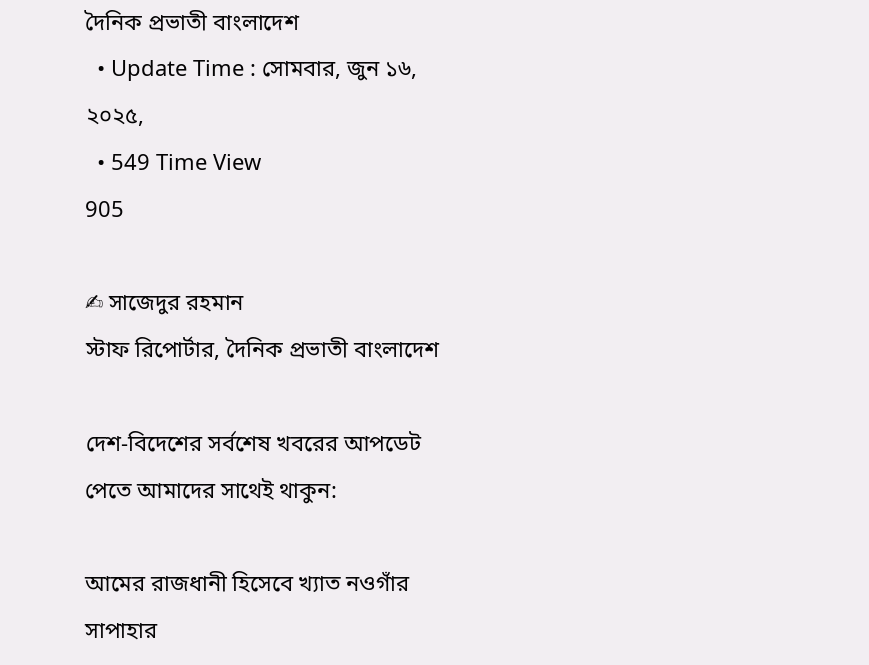দৈনিক প্রভাতী বাংলাদেশ
  • Update Time : সোমবার, জুন ১৬, ২০২৫,
  • 549 Time View
905

✍ সাজেদুর রহমান
স্টাফ রিপোর্টার, দৈনিক প্রভাতী বাংলাদেশ

দেশ-বিদেশের সর্বশেষ খবরের আপডেট পেতে আমাদের সাথেই থাকুন:

আমের রাজধানী হিসেবে খ্যাত নওগাঁর সাপাহার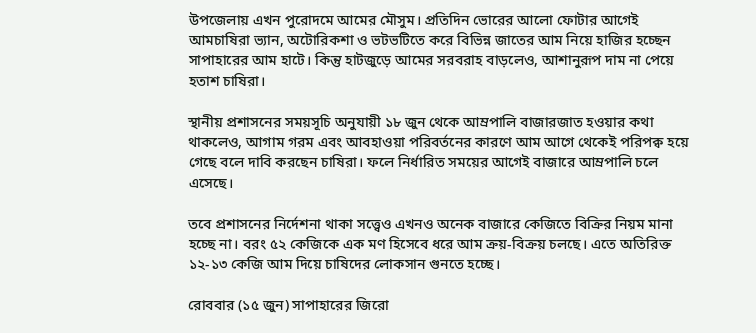উপজেলায় এখন পুরোদমে আমের মৌসুম। প্রতিদিন ভোরের আলো ফোটার আগেই আমচাষিরা ভ্যান, অটোরিকশা ও ভটভটিতে করে বিভিন্ন জাতের আম নিয়ে হাজির হচ্ছেন সাপাহারের আম হাটে। কিন্তু হাটজুড়ে আমের সরবরাহ বাড়লেও, আশানুরূপ দাম না পেয়ে হতাশ চাষিরা।

স্থানীয় প্রশাসনের সময়সূচি অনুযায়ী ১৮ জুন থেকে আম্রপালি বাজারজাত হওয়ার কথা থাকলেও, আগাম গরম এবং আবহাওয়া পরিবর্তনের কারণে আম আগে থেকেই পরিপক্ব হয়ে গেছে বলে দাবি করছেন চাষিরা। ফলে নির্ধারিত সময়ের আগেই বাজারে আম্রপালি চলে এসেছে।

তবে প্রশাসনের নির্দেশনা থাকা সত্ত্বেও এখনও অনেক বাজারে কেজিতে বিক্রির নিয়ম মানা হচ্ছে না। বরং ৫২ কেজিকে এক মণ হিসেবে ধরে আম ক্রয়-বিক্রয় চলছে। এতে অতিরিক্ত ১২-১৩ কেজি আম দিয়ে চাষিদের লোকসান গুনতে হচ্ছে।

রোববার (১৫ জুন) সাপাহারের জিরো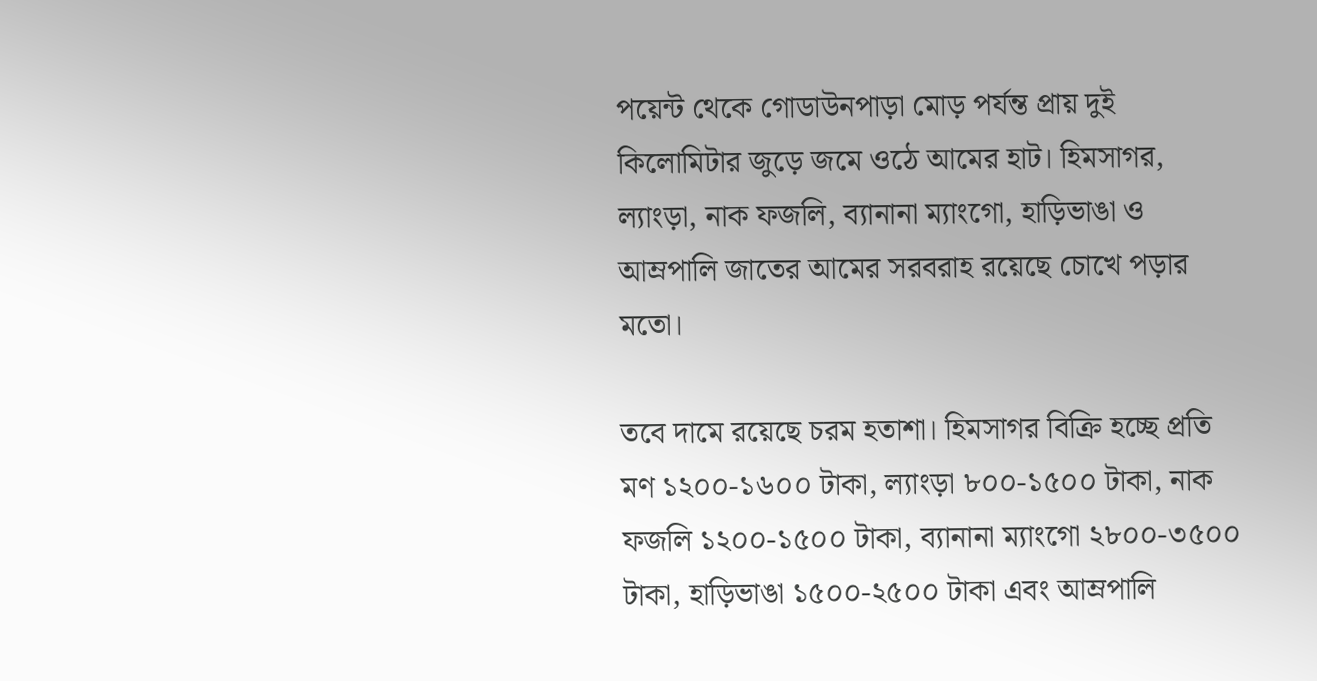পয়েন্ট থেকে গোডাউনপাড়া মোড় পর্যন্ত প্রায় দুই কিলোমিটার জুড়ে জমে ওঠে আমের হাট। হিমসাগর, ল্যাংড়া, নাক ফজলি, ব্যানানা ম্যাংগো, হাড়িভাঙা ও আম্রপালি জাতের আমের সরবরাহ রয়েছে চোখে পড়ার মতো।

তবে দামে রয়েছে চরম হতাশা। হিমসাগর বিক্রি হচ্ছে প্রতি মণ ১২০০-১৬০০ টাকা, ল্যাংড়া ৮০০-১৫০০ টাকা, নাক ফজলি ১২০০-১৫০০ টাকা, ব্যানানা ম্যাংগো ২৮০০-৩৫০০ টাকা, হাড়িভাঙা ১৫০০-২৫০০ টাকা এবং আম্রপালি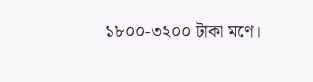১৮০০-৩২০০ টাকা মণে।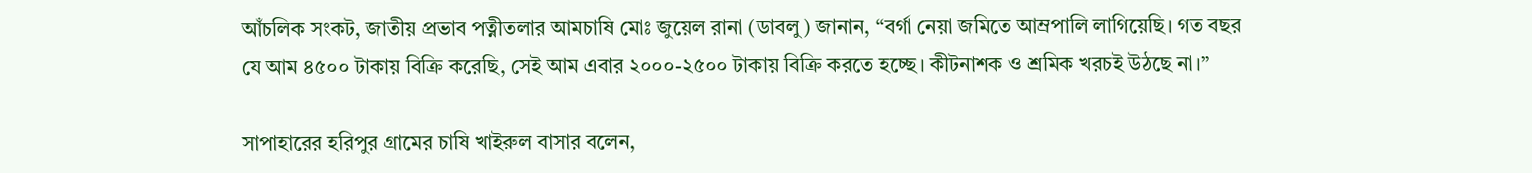আঁচলিক সংকট, জাতীয় প্রভাব পত্নীতলার আমচাষি মোঃ জুয়েল রানা (ডাবলু) জানান, “বর্গা নেয়া জমিতে আম্রপালি লাগিয়েছি। গত বছর যে আম ৪৫০০ টাকায় বিক্রি করেছি, সেই আম এবার ২০০০-২৫০০ টাকায় বিক্রি করতে হচ্ছে। কীটনাশক ও শ্রমিক খরচই উঠছে না।”

সাপাহারের হরিপুর গ্রামের চাষি খাইরুল বাসার বলেন,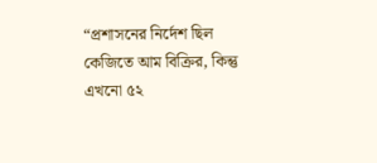“প্রশাসনের নির্দেশ ছিল কেজিতে আম বিক্রির, কিন্তু এখনো ৫২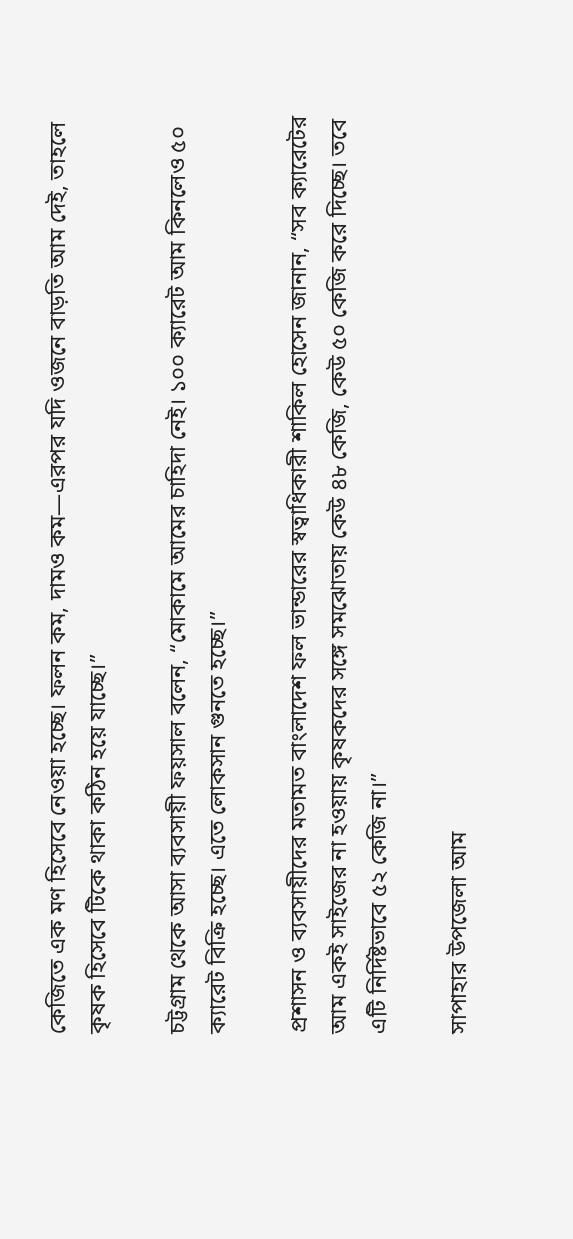কেজিতে এক মণ হিসেবে নেওয়া হচ্ছে। ফলন কম, দামও কম—এরপর যদি ওজনে বাড়তি আম দেই, তাহলে কৃষক হিসেবে টিকে থাকা কঠিন হয়ে যাচ্ছে।”

চট্টগ্রাম থেকে আসা ব্যবসায়ী ফয়সাল বলেন, “মোকামে আমের চাহিদা নেই। ১০০ ক্যারেট আম কিনলেও ৫০ ক্যারেট বিক্রি হচ্ছে। এতে লোকসান গুনতে হচ্ছে।”

প্রশাসন ও ব্যবসায়ীদের মতামত বাংলাদেশ ফল ভান্ডারের স্বত্বাধিকারী শাকিল হোসেন জানান, “সব ক্যারেটের আম একই সাইজের না হওয়ায় কৃষকদের সঙ্গে সমঝোতায় কেউ ৪৮ কেজি, কেউ ৫০ কেজি করে দিচ্ছে। তবে এটি নির্দিষ্টভাবে ৫২ কেজি না।”

সাপাহার উপজেলা আম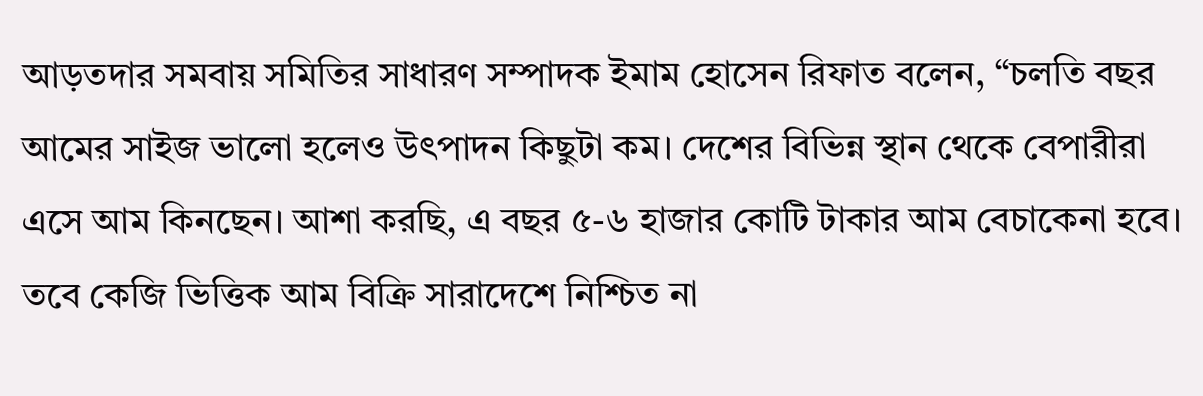আড়তদার সমবায় সমিতির সাধারণ সম্পাদক ইমাম হোসেন রিফাত বলেন, “চলতি বছর আমের সাইজ ভালো হলেও উৎপাদন কিছুটা কম। দেশের বিভিন্ন স্থান থেকে বেপারীরা এসে আম কিনছেন। আশা করছি, এ বছর ৫-৬ হাজার কোটি টাকার আম বেচাকেনা হবে। তবে কেজি ভিত্তিক আম বিক্রি সারাদেশে নিশ্চিত না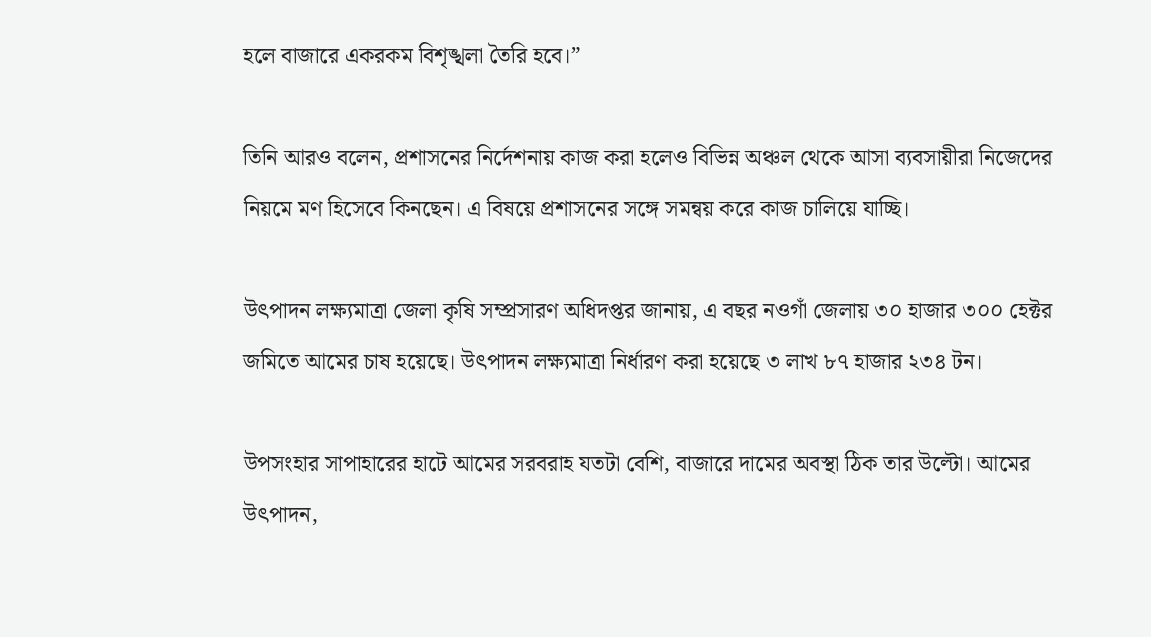হলে বাজারে একরকম বিশৃঙ্খলা তৈরি হবে।”

তিনি আরও বলেন, প্রশাসনের নির্দেশনায় কাজ করা হলেও বিভিন্ন অঞ্চল থেকে আসা ব্যবসায়ীরা নিজেদের নিয়মে মণ হিসেবে কিনছেন। এ বিষয়ে প্রশাসনের সঙ্গে সমন্বয় করে কাজ চালিয়ে যাচ্ছি।

উৎপাদন লক্ষ্যমাত্রা জেলা কৃষি সম্প্রসারণ অধিদপ্তর জানায়, এ বছর নওগাঁ জেলায় ৩০ হাজার ৩০০ হেক্টর জমিতে আমের চাষ হয়েছে। উৎপাদন লক্ষ্যমাত্রা নির্ধারণ করা হয়েছে ৩ লাখ ৮৭ হাজার ২৩৪ টন।

উপসংহার সাপাহারের হাটে আমের সরবরাহ যতটা বেশি, বাজারে দামের অবস্থা ঠিক তার উল্টো। আমের উৎপাদন,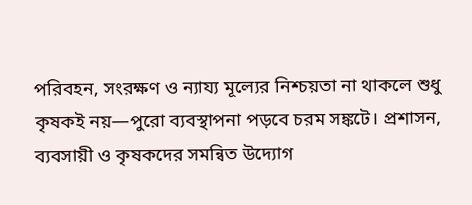পরিবহন, সংরক্ষণ ও ন্যায্য মূল্যের নিশ্চয়তা না থাকলে শুধু কৃষকই নয়—পুরো ব্যবস্থাপনা পড়বে চরম সঙ্কটে। প্রশাসন, ব্যবসায়ী ও কৃষকদের সমন্বিত উদ্যোগ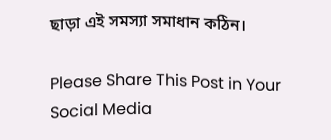ছাড়া এই সমস্যা সমাধান কঠিন।

Please Share This Post in Your Social Media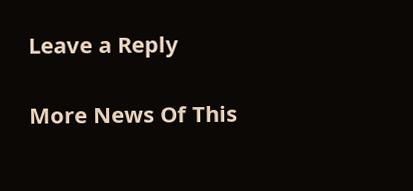Leave a Reply

More News Of This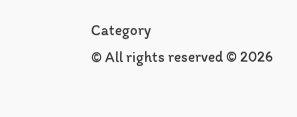Category
© All rights reserved © 2026